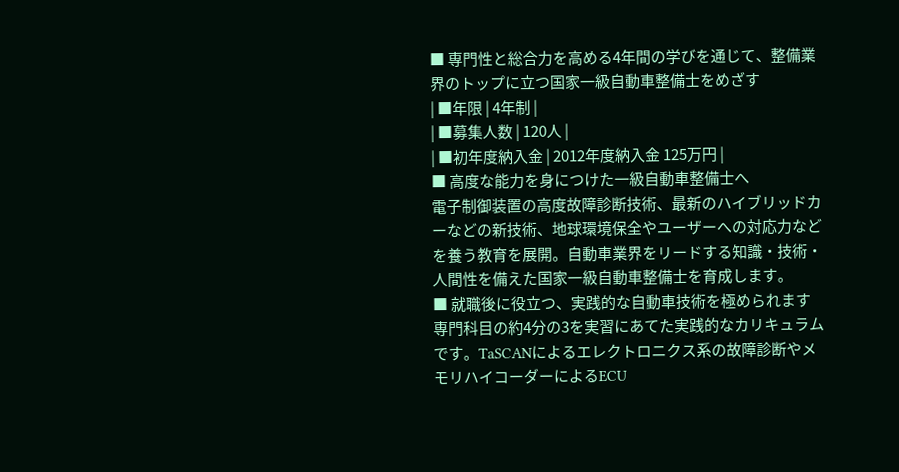■ 専門性と総合力を高める4年間の学びを通じて、整備業界のトップに立つ国家一級自動車整備士をめざす
| ■年限 | 4年制 |
| ■募集人数 | 120人 |
| ■初年度納入金 | 2012年度納入金 125万円 |
■ 高度な能力を身につけた一級自動車整備士へ
電子制御装置の高度故障診断技術、最新のハイブリッドカーなどの新技術、地球環境保全やユーザーへの対応力などを養う教育を展開。自動車業界をリードする知識・技術・人間性を備えた国家一級自動車整備士を育成します。
■ 就職後に役立つ、実践的な自動車技術を極められます
専門科目の約4分の3を実習にあてた実践的なカリキュラムです。TaSCANによるエレクトロニクス系の故障診断やメモリハイコーダーによるECU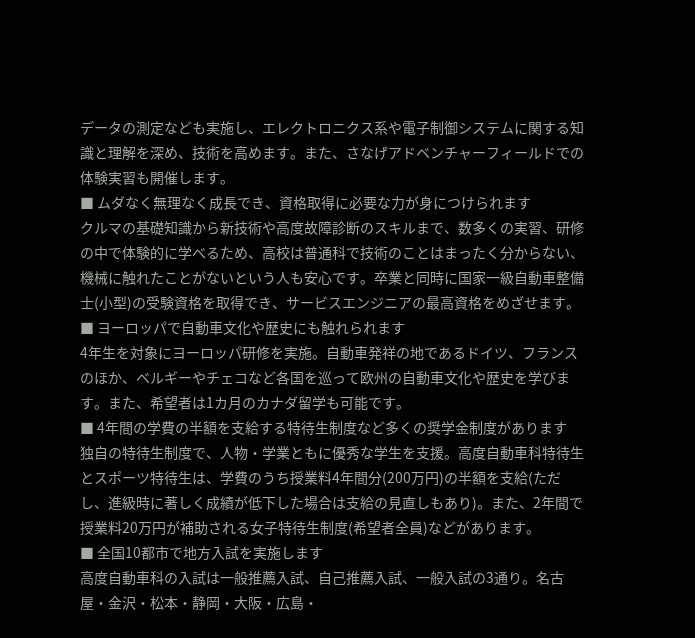データの測定なども実施し、エレクトロニクス系や電子制御システムに関する知識と理解を深め、技術を高めます。また、さなげアドベンチャーフィールドでの体験実習も開催します。
■ ムダなく無理なく成長でき、資格取得に必要な力が身につけられます
クルマの基礎知識から新技術や高度故障診断のスキルまで、数多くの実習、研修の中で体験的に学べるため、高校は普通科で技術のことはまったく分からない、機械に触れたことがないという人も安心です。卒業と同時に国家一級自動車整備士(小型)の受験資格を取得でき、サービスエンジニアの最高資格をめざせます。
■ ヨーロッパで自動車文化や歴史にも触れられます
4年生を対象にヨーロッパ研修を実施。自動車発祥の地であるドイツ、フランスのほか、ベルギーやチェコなど各国を巡って欧州の自動車文化や歴史を学びます。また、希望者は1カ月のカナダ留学も可能です。
■ 4年間の学費の半額を支給する特待生制度など多くの奨学金制度があります
独自の特待生制度で、人物・学業ともに優秀な学生を支援。高度自動車科特待生とスポーツ特待生は、学費のうち授業料4年間分(200万円)の半額を支給(ただし、進級時に著しく成績が低下した場合は支給の見直しもあり)。また、2年間で授業料20万円が補助される女子特待生制度(希望者全員)などがあります。
■ 全国10都市で地方入試を実施します
高度自動車科の入試は一般推薦入試、自己推薦入試、一般入試の3通り。名古屋・金沢・松本・静岡・大阪・広島・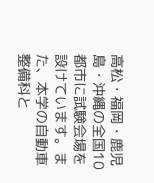高松・福岡・鹿児島・沖縄の全国10都市に試験会場を設けています。また、本学の自動車整備科と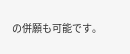の併願も可能です。